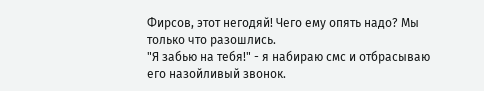Фирсов, этот негодяй! Чего ему опять надо? Мы только что разошлись.
"Я забью на тебя!" - я набираю смс и отбрасываю его назойливый звонок.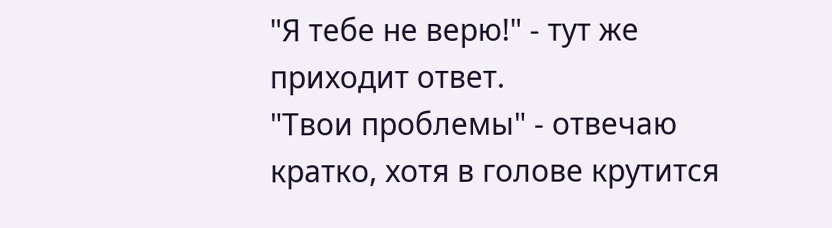"Я тебе не верю!" - тут же приходит ответ.
"Твои проблемы" - отвечаю кратко, хотя в голове крутится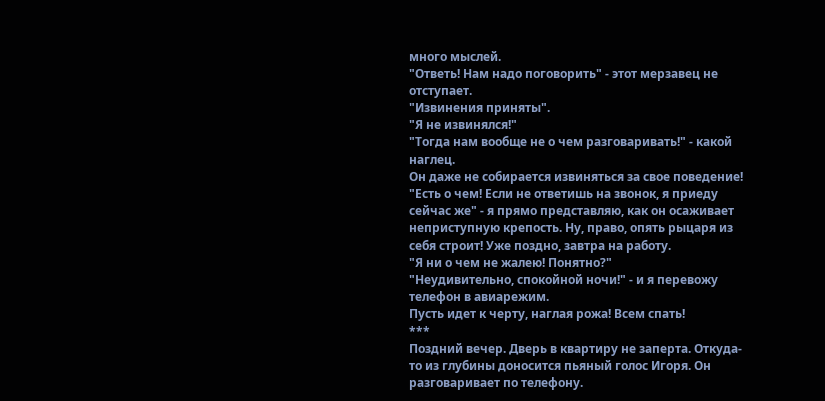много мыслей.
"Ответь! Нам надо поговорить" - этот мерзавец не отступает.
"Извинения приняты".
"Я не извинялся!"
"Тогда нам вообще не о чем разговаривать!" - какой наглец.
Он даже не собирается извиняться за свое поведение!
"Есть о чем! Если не ответишь на звонок, я приеду сейчас же" - я прямо представляю, как он осаживает неприступную крепость. Ну, право, опять рыцаря из себя строит! Уже поздно, завтра на работу.
"Я ни о чем не жалею! Понятно?"
"Неудивительно, спокойной ночи!" - и я перевожу телефон в авиарежим.
Пусть идет к черту, наглая рожа! Всем спать!
***
Поздний вечер. Дверь в квартиру не заперта. Откуда-то из глубины доносится пьяный голос Игоря. Он разговаривает по телефону.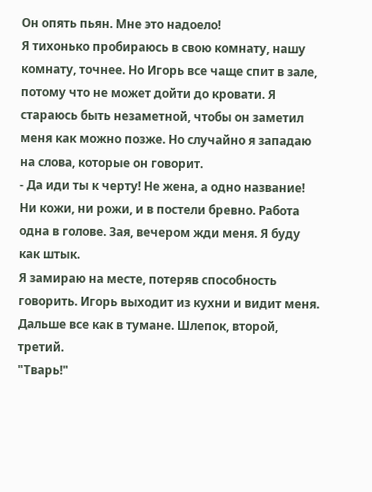Он опять пьян. Мне это надоело!
Я тихонько пробираюсь в свою комнату, нашу комнату, точнее. Но Игорь все чаще спит в зале, потому что не может дойти до кровати. Я стараюсь быть незаметной, чтобы он заметил меня как можно позже. Но случайно я западаю на слова, которые он говорит.
- Да иди ты к черту! Не жена, а одно название! Ни кожи, ни рожи, и в постели бревно. Работа одна в голове. Зая, вечером жди меня. Я буду как штык.
Я замираю на месте, потеряв способность говорить. Игорь выходит из кухни и видит меня. Дальше все как в тумане. Шлепок, второй, третий.
"Тварь!"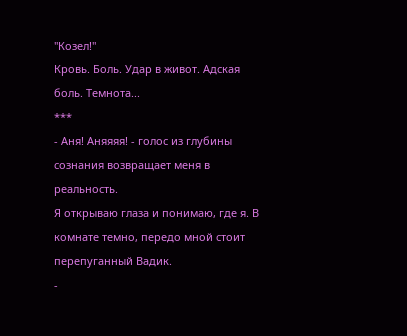"Козел!"
Кровь. Боль. Удар в живот. Адская боль. Темнота...
***
- Аня! Аняяяя! - голос из глубины сознания возвращает меня в реальность.
Я открываю глаза и понимаю, где я. В комнате темно, передо мной стоит перепуганный Вадик.
-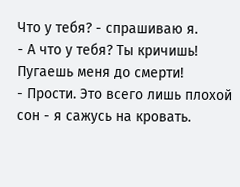Что у тебя? - спрашиваю я.
- А что у тебя? Ты кричишь! Пугаешь меня до смерти!
- Прости. Это всего лишь плохой сон - я сажусь на кровать.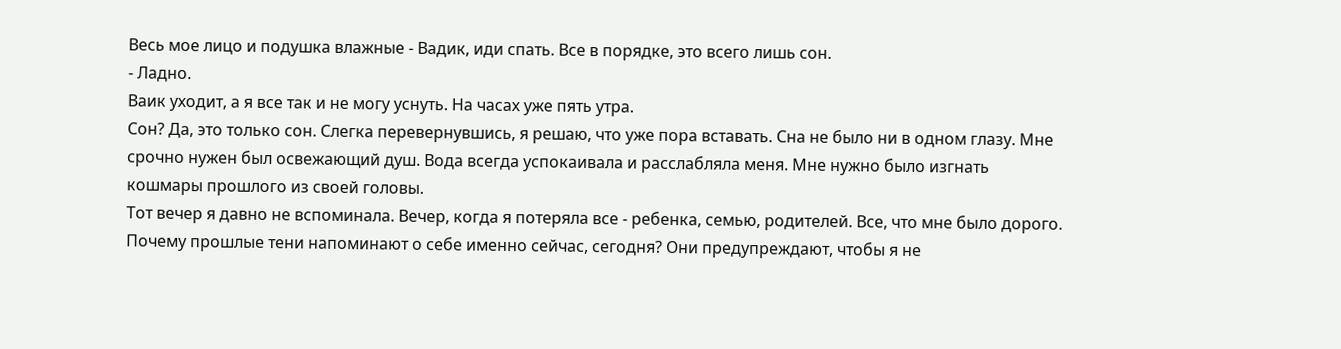Весь мое лицо и подушка влажные - Вадик, иди спать. Все в порядке, это всего лишь сон.
- Ладно.
Ваик уходит, а я все так и не могу уснуть. На часах уже пять утра.
Сон? Да, это только сон. Слегка перевернувшись, я решаю, что уже пора вставать. Сна не было ни в одном глазу. Мне срочно нужен был освежающий душ. Вода всегда успокаивала и расслабляла меня. Мне нужно было изгнать кошмары прошлого из своей головы.
Тот вечер я давно не вспоминала. Вечер, когда я потеряла все - ребенка, семью, родителей. Все, что мне было дорого. Почему прошлые тени напоминают о себе именно сейчас, сегодня? Они предупреждают, чтобы я не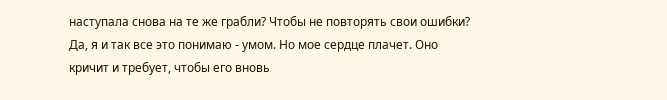наступала снова на те же грабли? Чтобы не повторять свои ошибки? Да, я и так все это понимаю - умом. Но мое сердце плачет. Оно кричит и требует, чтобы его вновь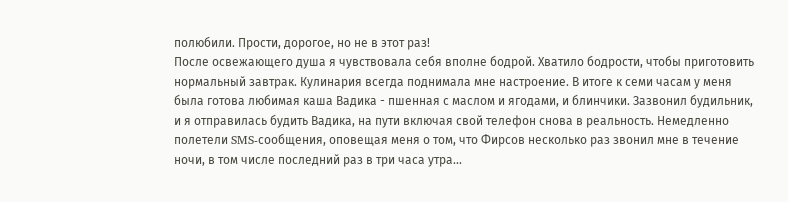полюбили. Прости, дорогое, но не в этот раз!
После освежающего душа я чувствовала себя вполне бодрой. Хватило бодрости, чтобы приготовить нормальный завтрак. Кулинария всегда поднимала мне настроение. В итоге к семи часам у меня была готова любимая каша Вадика - пшенная с маслом и ягодами, и блинчики. Зазвонил будильник, и я отправилась будить Вадика, на пути включая свой телефон снова в реальность. Немедленно полетели SMS-сообщения, оповещая меня о том, что Фирсов несколько раз звонил мне в течение ночи, в том числе последний раз в три часа утра...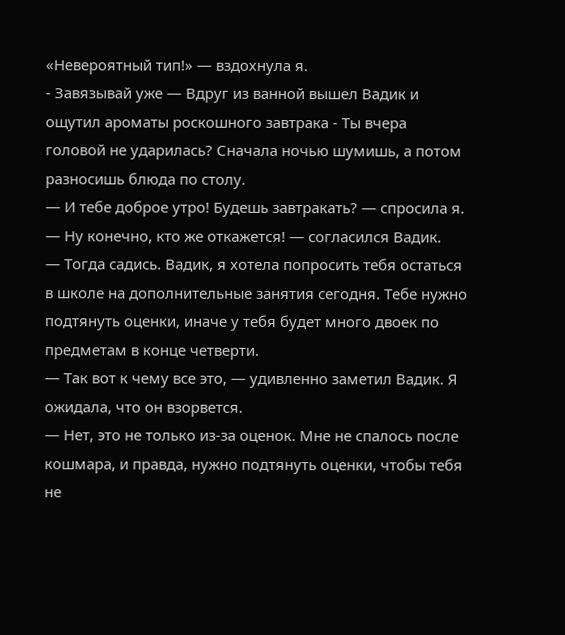«Невероятный тип!» — вздохнула я.
- Завязывай уже — Вдруг из ванной вышел Вадик и ощутил ароматы роскошного завтрака - Ты вчера головой не ударилась? Сначала ночью шумишь, а потом разносишь блюда по столу.
— И тебе доброе утро! Будешь завтракать? — спросила я.
— Ну конечно, кто же откажется! — согласился Вадик.
— Тогда садись. Вадик, я хотела попросить тебя остаться в школе на дополнительные занятия сегодня. Тебе нужно подтянуть оценки, иначе у тебя будет много двоек по предметам в конце четверти.
— Так вот к чему все это, — удивленно заметил Вадик. Я ожидала, что он взорвется.
— Нет, это не только из-за оценок. Мне не спалось после кошмара, и правда, нужно подтянуть оценки, чтобы тебя не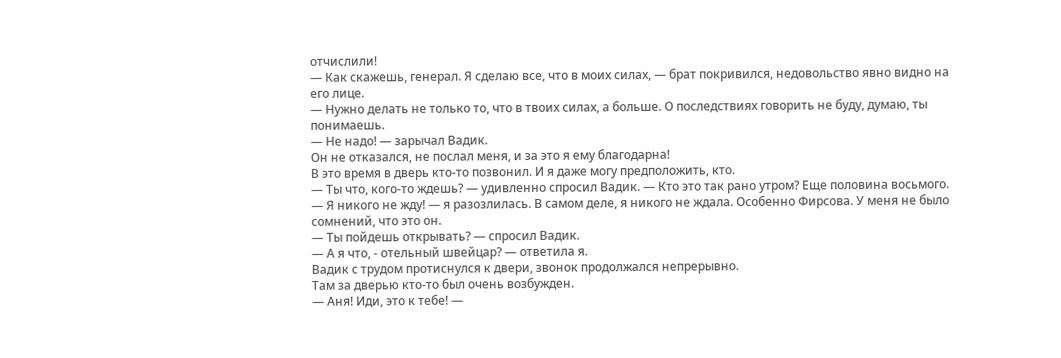отчислили!
— Как скажешь, генерал. Я сделаю все, что в моих силах, — брат покривился, недовольство явно видно на его лице.
— Нужно делать не только то, что в твоих силах, а больше. О последствиях говорить не буду, думаю, ты понимаешь.
— Не надо! — зарычал Вадик.
Он не отказался, не послал меня, и за это я ему благодарна!
В это время в дверь кто-то позвонил. И я даже могу предположить, кто.
— Ты что, кого-то ждешь? — удивленно спросил Вадик. — Кто это так рано утром? Еще половина восьмого.
— Я никого не жду! — я разозлилась. В самом деле, я никого не ждала. Особенно Фирсова. У меня не было сомнений, что это он.
— Ты пойдешь открывать? — спросил Вадик.
— А я что, - отельный швейцар? — ответила я.
Вадик с трудом протиснулся к двери, звонок продолжался непрерывно.
Там за дверью кто-то был очень возбужден.
— Аня! Иди, это к тебе! —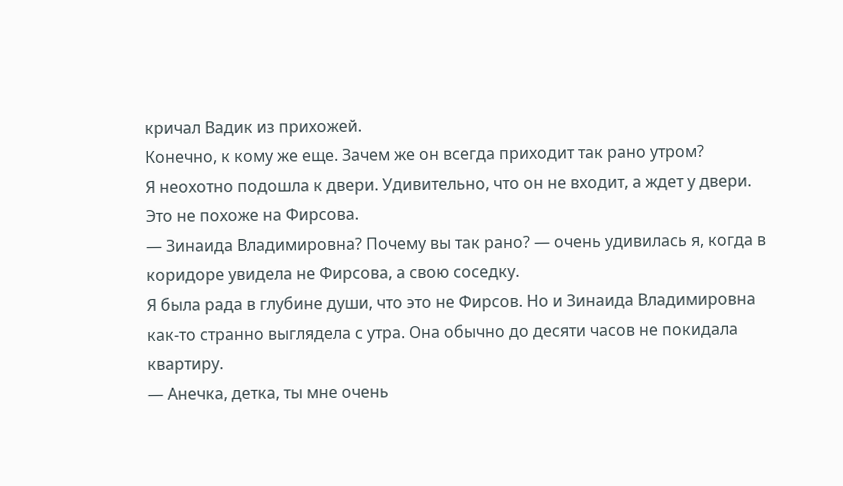кричал Вадик из прихожей.
Конечно, к кому же еще. Зачем же он всегда приходит так рано утром?
Я неохотно подошла к двери. Удивительно, что он не входит, а ждет у двери. Это не похоже на Фирсова.
— Зинаида Владимировна? Почему вы так рано? — очень удивилась я, когда в коридоре увидела не Фирсова, а свою соседку.
Я была рада в глубине души, что это не Фирсов. Но и Зинаида Владимировна как-то странно выглядела с утра. Она обычно до десяти часов не покидала квартиру.
— Анечка, детка, ты мне очень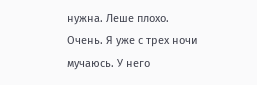нужна. Леше плохо. Очень. Я уже с трех ночи мучаюсь. У него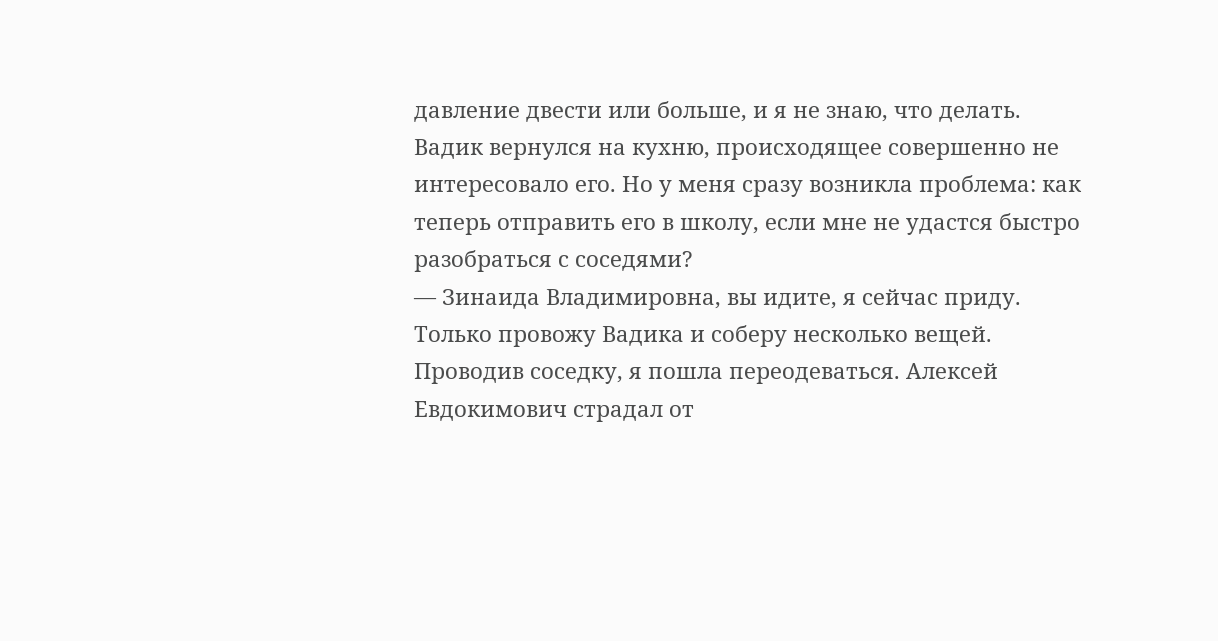давление двести или больше, и я не знаю, что делать.
Вадик вернулся на кухню, происходящее совершенно не интересовало его. Но у меня сразу возникла проблема: как теперь отправить его в школу, если мне не удастся быстро разобраться с соседями?
— Зинаида Владимировна, вы идите, я сейчас приду. Только провожу Вадика и соберу несколько вещей.
Проводив соседку, я пошла переодеваться. Алексей Евдокимович страдал от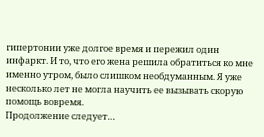гипертонии уже долгое время и пережил один инфаркт. И то, что его жена решила обратиться ко мне именно утром, было слишком необдуманным. Я уже несколько лет не могла научить ее вызывать скорую помощь вовремя.
Продолжение следует…